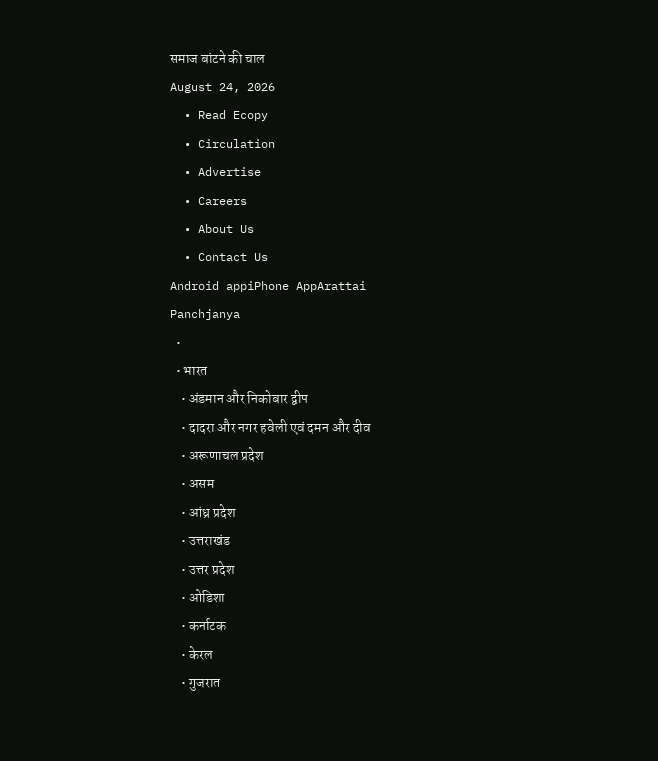समाज बांटने की चाल
August 24, 2026
  • Read Ecopy
  • Circulation
  • Advertise
  • Careers
  • About Us
  • Contact Us
Android appiPhone AppArattai
Panchjanya
  •
  • भारत
    • अंडमान और निकोबार द्वीप
    • दादरा और नगर हवेली एवं दमन और दीव
    • अरूणाचल प्रदेश
    • असम
    • आंध्र प्रदेश
    • उत्तराखंड
    • उत्तर प्रदेश
    • ओडिशा
    • कर्नाटक
    • केरल
    • गुजरात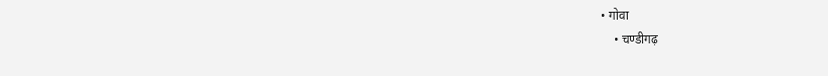• गोवा
    • चण्‍डीगढ़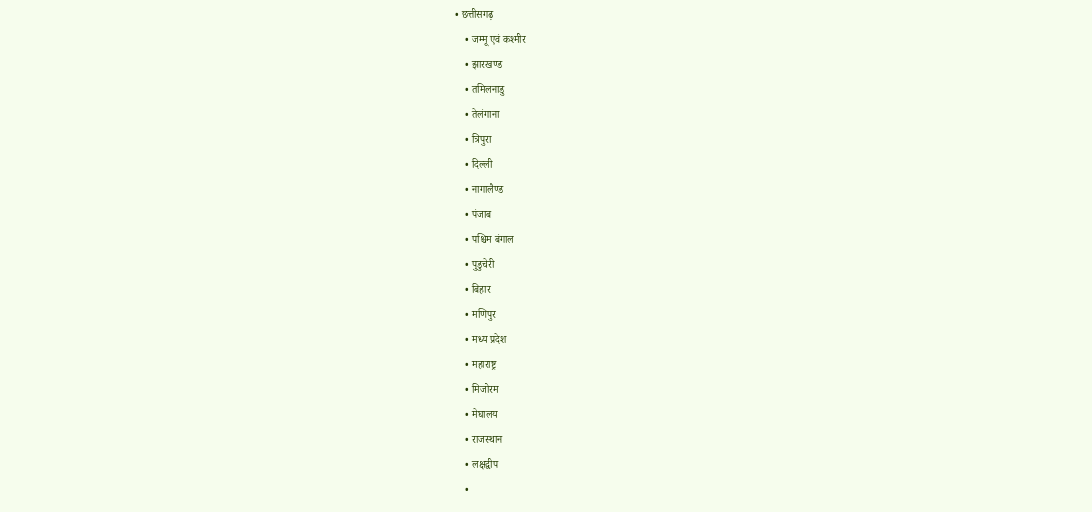• छत्तीसगढ़
    • जम्‍मू एवं कश्‍मीर
    • झारखण्‍ड
    • तमिलनाडु
    • तेलंगाना
    • त्रिपुरा
    • दिल्ली
    • नागालैण्‍ड
    • पंजाब
    • पश्चिम बंगाल
    • पुडुचेरी
    • बिहार
    • मणिपुर
    • मध्य प्रदेश
    • महाराष्ट्र
    • मिजोरम
    • मेघालय
    • राजस्थान
    • लक्षद्वीप
    •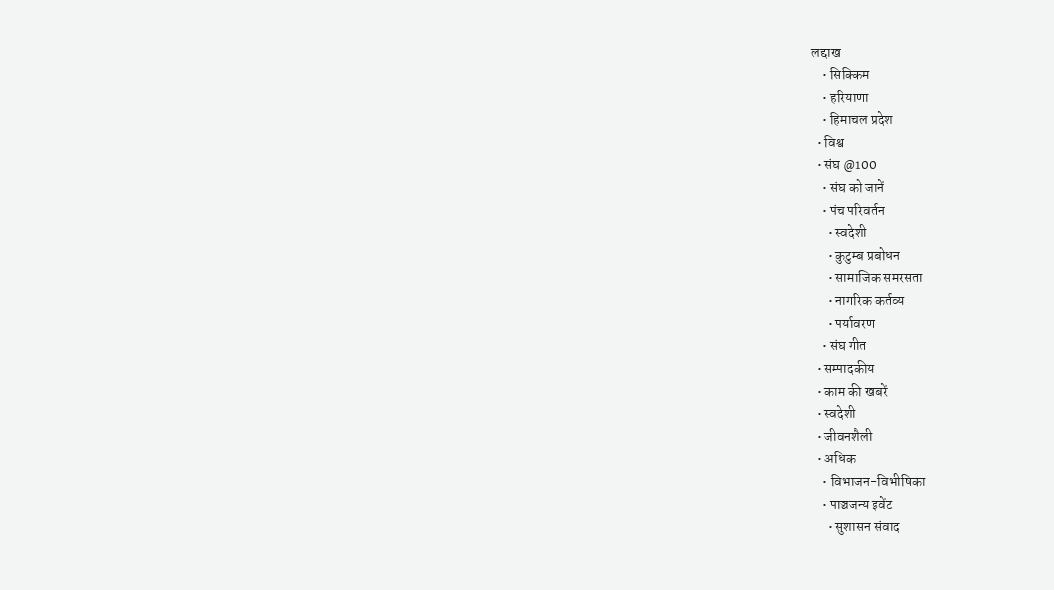लद्दाख
    • सिक्किम
    • हरियाणा
    • हिमाचल प्रदेश
  • विश्व
  • संघ @100
    • संघ को जानें
    • पंच परिवर्तन
      • स्वदेशी
      • कुटुम्ब प्रबोधन
      • सामाजिक समरसता
      • नागरिक कर्तव्य
      • पर्यावरण
    • संघ गीत
  • सम्पादकीय
  • काम की खबरें
  • स्वदेशी
  • जीवनशैली
  • अधिक
    • विभाजन-विभीषिका
    • पाञ्चजन्य इवेंट
      • सुशासन संवाद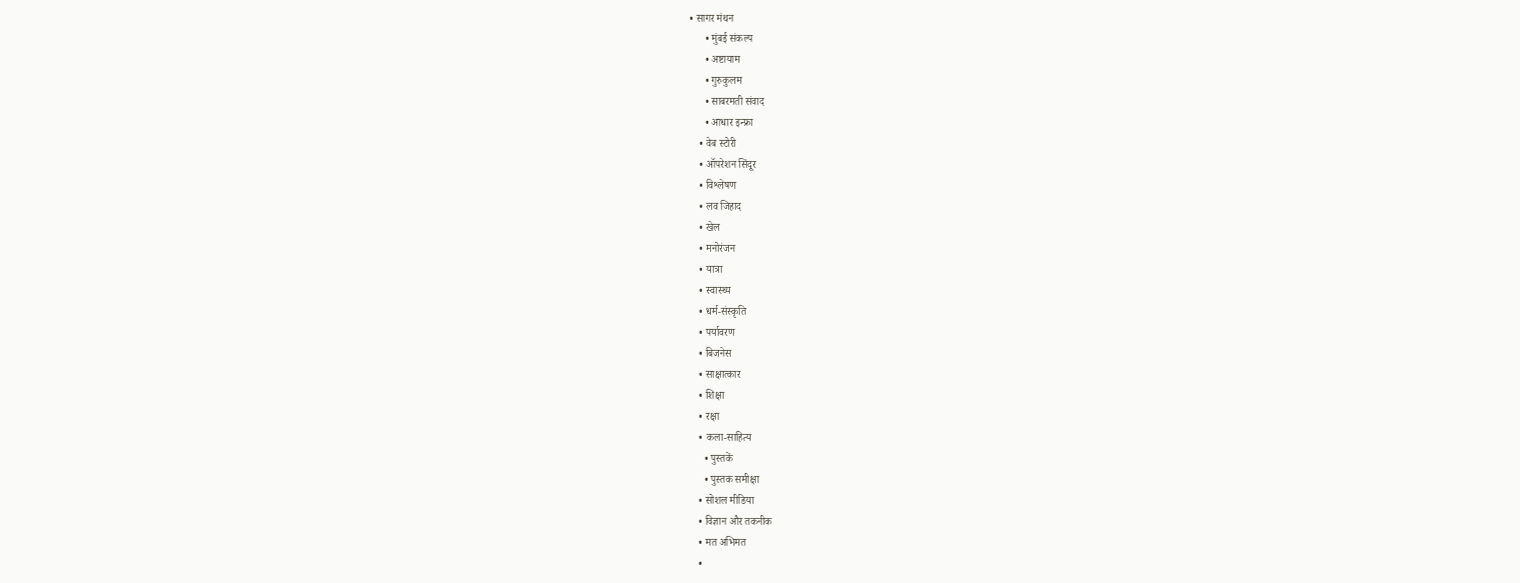• सागर मंथन
      • मुंबई संकल्प
      • अष्टायाम
      • गुरुकुलम
      • साबरमती संवाद
      • आधार इन्फ्रा
    • वेब स्टोरी
    • ऑपरेशन सिंदूर
    • विश्लेषण
    • लव जिहाद
    • खेल
    • मनोरंजन
    • यात्रा
    • स्वास्थ्य
    • धर्म-संस्कृति
    • पर्यावरण
    • बिजनेस
    • साक्षात्कार
    • शिक्षा
    • रक्षा
    • कला-साहित्य
      • पुस्तकें
      • पुस्तक समीक्षा
    • सोशल मीडिया
    • विज्ञान और तकनीक
    • मत अभिमत
    •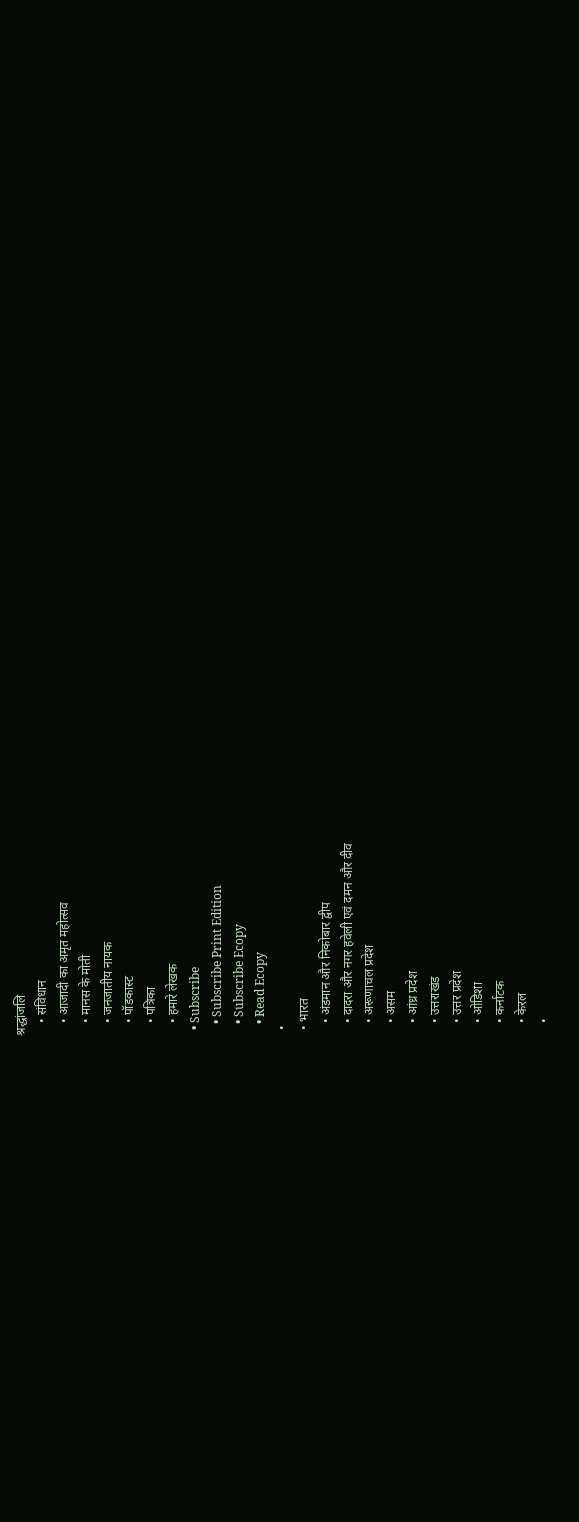श्रद्धांजलि
    • संविधान
    • आजादी का अमृत महोत्सव
    • मानस के मोती
    • जनजातीय नायक
    • पॉडकास्ट
    • पत्रिका
    • हमारे लेखक
  • Subscribe
    • Subscribe Print Edition
    • Subscribe Ecopy
    • Read Ecopy
  •
  • भारत
    • अंडमान और निकोबार द्वीप
    • दादरा और नगर हवेली एवं दमन और दीव
    • अरूणाचल प्रदेश
    • असम
    • आंध्र प्रदेश
    • उत्तराखंड
    • उत्तर प्रदेश
    • ओडिशा
    • कर्नाटक
    • केरल
    •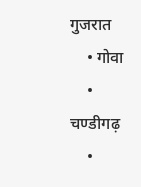गुजरात
    • गोवा
    • चण्‍डीगढ़
    •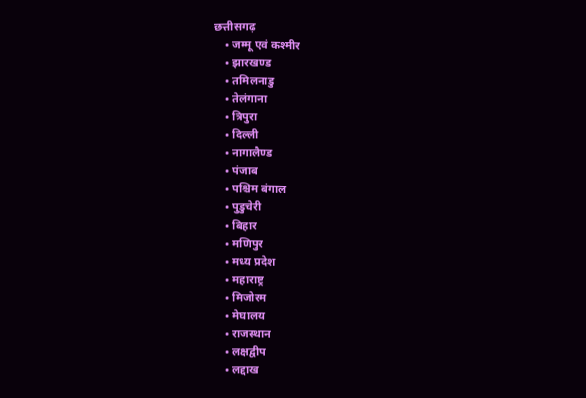छत्तीसगढ़
    • जम्‍मू एवं कश्‍मीर
    • झारखण्‍ड
    • तमिलनाडु
    • तेलंगाना
    • त्रिपुरा
    • दिल्ली
    • नागालैण्‍ड
    • पंजाब
    • पश्चिम बंगाल
    • पुडुचेरी
    • बिहार
    • मणिपुर
    • मध्य प्रदेश
    • महाराष्ट्र
    • मिजोरम
    • मेघालय
    • राजस्थान
    • लक्षद्वीप
    • लद्दाख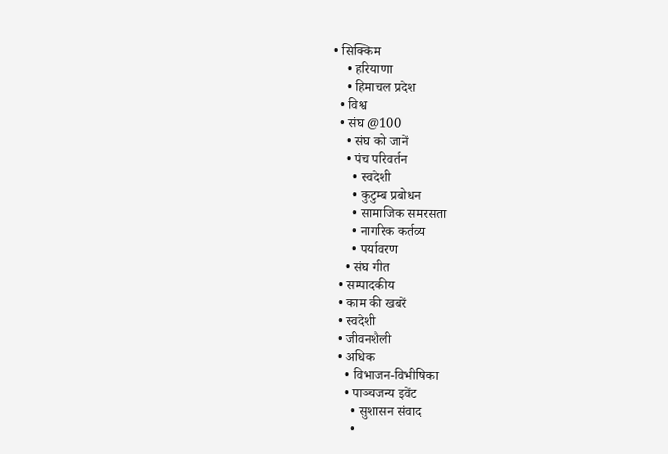• सिक्किम
    • हरियाणा
    • हिमाचल प्रदेश
  • विश्व
  • संघ @100
    • संघ को जानें
    • पंच परिवर्तन
      • स्वदेशी
      • कुटुम्ब प्रबोधन
      • सामाजिक समरसता
      • नागरिक कर्तव्य
      • पर्यावरण
    • संघ गीत
  • सम्पादकीय
  • काम की खबरें
  • स्वदेशी
  • जीवनशैली
  • अधिक
    • विभाजन-विभीषिका
    • पाञ्चजन्य इवेंट
      • सुशासन संवाद
      •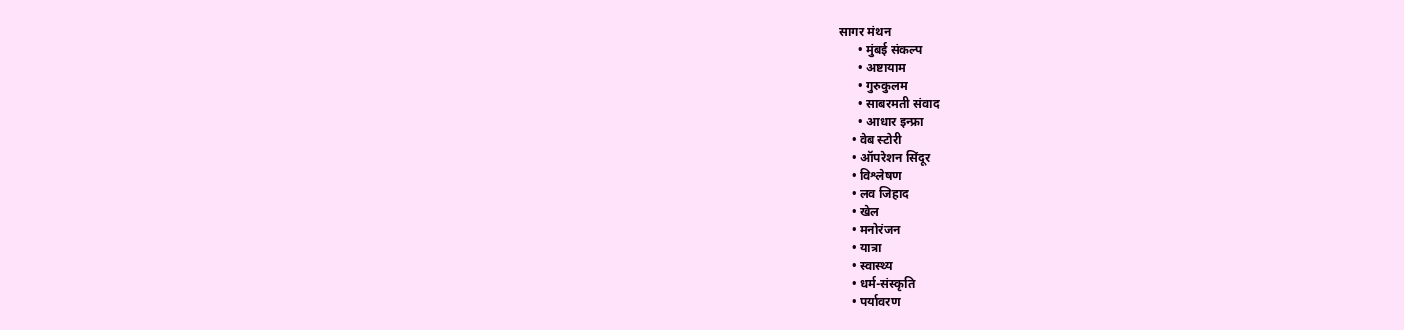सागर मंथन
      • मुंबई संकल्प
      • अष्टायाम
      • गुरुकुलम
      • साबरमती संवाद
      • आधार इन्फ्रा
    • वेब स्टोरी
    • ऑपरेशन सिंदूर
    • विश्लेषण
    • लव जिहाद
    • खेल
    • मनोरंजन
    • यात्रा
    • स्वास्थ्य
    • धर्म-संस्कृति
    • पर्यावरण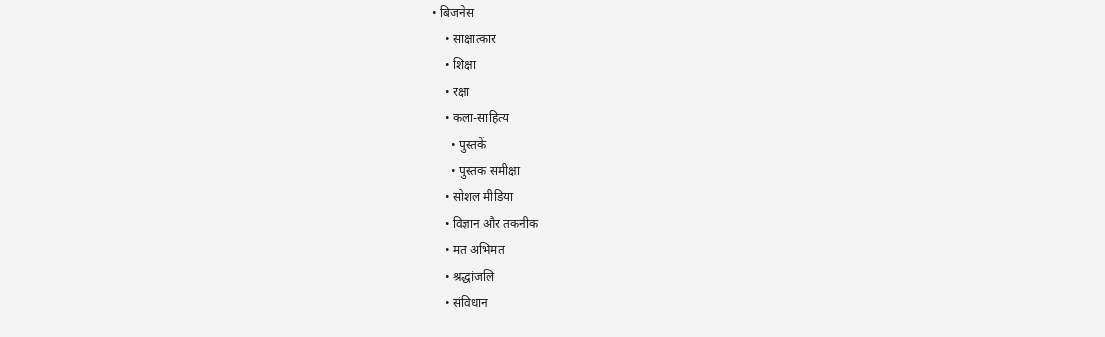• बिजनेस
    • साक्षात्कार
    • शिक्षा
    • रक्षा
    • कला-साहित्य
      • पुस्तकें
      • पुस्तक समीक्षा
    • सोशल मीडिया
    • विज्ञान और तकनीक
    • मत अभिमत
    • श्रद्धांजलि
    • संविधान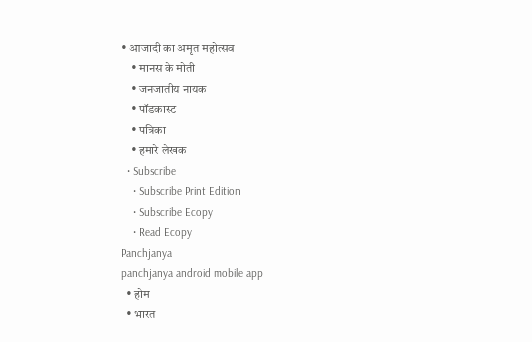• आजादी का अमृत महोत्सव
    • मानस के मोती
    • जनजातीय नायक
    • पॉडकास्ट
    • पत्रिका
    • हमारे लेखक
  • Subscribe
    • Subscribe Print Edition
    • Subscribe Ecopy
    • Read Ecopy
Panchjanya
panchjanya android mobile app
  • होम
  • भारत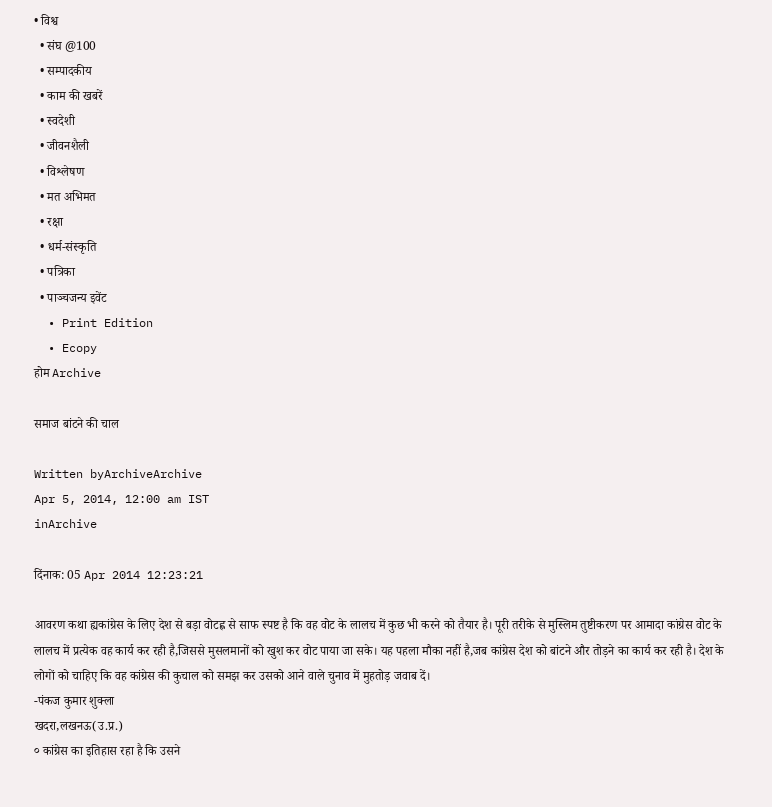• विश्व
  • संघ @100
  • सम्पादकीय
  • काम की खबरें
  • स्वदेशी
  • जीवनशैली
  • विश्लेषण
  • मत अभिमत
  • रक्षा
  • धर्म-संस्कृति
  • पत्रिका
  • पाञ्चजन्य इवेंट
  • Print Edition
  • Ecopy
होम Archive

समाज बांटने की चाल

Written byArchiveArchive
Apr 5, 2014, 12:00 am IST
inArchive

दिंनाक: 05 Apr 2014 12:23:21

आवरण कथा ह्यकांग्रेस के लिए देश से बड़ा वोटह्ण से साफ स्पष्ट है कि वह वोट के लालच में कुछ भी करने को तैयार है। पूरी तरीके से मुस्लिम तुष्टीकरण पर आमादा कांग्रेस वोट के लालच में प्रत्येक वह कार्य कर रही है,जिससे मुसलमानों को खुश कर वोट पाया जा सके। यह पहला मौका नहीं है,जब कांग्रेस देश को बांटने और तोड़ने का कार्य कर रही है। देश के लोगों को चाहिए कि वह कांग्रेस की कुचाल को समझ कर उसको आने वाले चुनाव में मुहतोड़ जवाब दें।
-पंकज कुमार शुक्ला
खदरा,लखनऊ(उ.प्र.)
० कांग्रेस का इतिहास रहा है कि उसने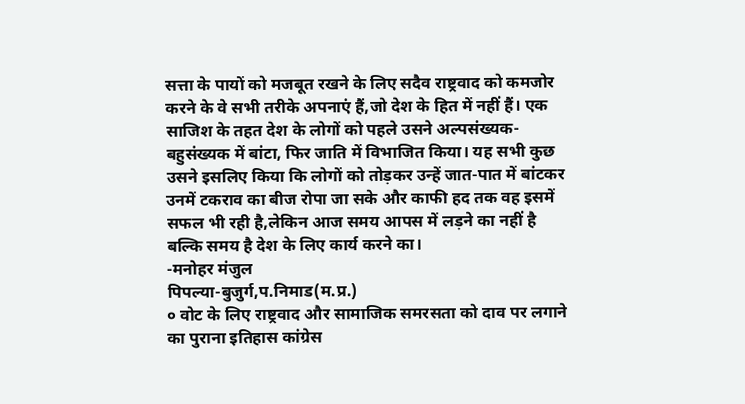सत्ता के पायों को मजबूत रखने के लिए सदैव राष्ट्रवाद को कमजोर करने के वे सभी तरीके अपनाएं हैं,जो देश के हित में नहीं हैं। एक साजिश के तहत देश के लोगों को पहले उसने अल्पसंख्यक-बहुसंख्यक में बांटा, फिर जाति में विभाजित किया। यह सभी कुछ उसने इसलिए किया कि लोगों को तोड़कर उन्हें जात-पात में बांटकर उनमें टकराव का बीज रोपा जा सके और काफी हद तक वह इसमें सफल भी रही है,लेकिन आज समय आपस में लड़ने का नहीं है बल्कि समय है देश के लिए कार्य करने का।
-मनोहर मंजुल
पिपल्या-बुजुर्ग,प.निमाड(म.प्र.)
० वोट के लिए राष्ट्रवाद और सामाजिक समरसता को दाव पर लगाने का पुराना इतिहास कांग्रेस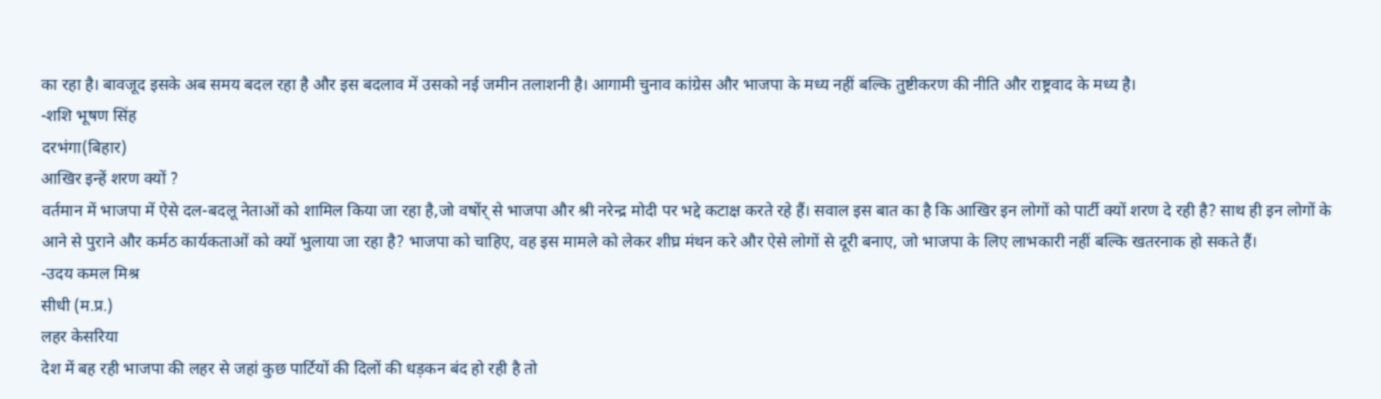का रहा है। बावजूद इसके अब समय बदल रहा है और इस बदलाव में उसको नई जमीन तलाशनी है। आगामी चुनाव कांग्रेस और भाजपा के मध्य नहीं बल्कि तुष्टीकरण की नीति और राष्ट्रवाद के मध्य है।
-शशि भूषण सिंह
दरभंगा(बिहार)
आखिर इन्हें शरण क्यों ?
वर्तमान में भाजपा में ऐसे दल-बदलू नेताओं को शामिल किया जा रहा है,जो वषोंर् से भाजपा और श्री नरेन्द्र मोदी पर भद्दे कटाक्ष करते रहे हैं। सवाल इस बात का है कि आखिर इन लोगों को पार्टी क्यों शरण दे रही है? साथ ही इन लोगों के आने से पुराने और कर्मठ कार्यकताओं को क्यों भुलाया जा रहा है? भाजपा को चाहिए, वह इस मामले को लेकर शीघ्र मंथन करे और ऐसे लोगों से दूरी बनाए, जो भाजपा के लिए लाभकारी नहीं बल्कि खतरनाक हो सकते हैं।
-उदय कमल मिश्र
सीधी (म.प्र.)
लहर केसरिया
देश में बह रही भाजपा की लहर से जहां कुछ पार्टियों की दिलों की धड़कन बंद हो रही है तो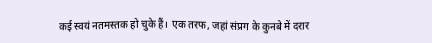कई स्वयं नतमस्तक हो चुके हैं। एक तरफ, जहां संप्रग के कुनबे में दरार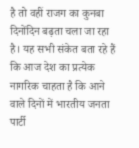है तो वहीं राजग का कुनबा दिनोंदिन बढ़ता चला जा रहा है। यह सभी संकेत बता रहे हैं कि आज देश का प्रत्येक नागरिक चाहता है कि आने वाले दिनों में भारतीय जनता पार्टी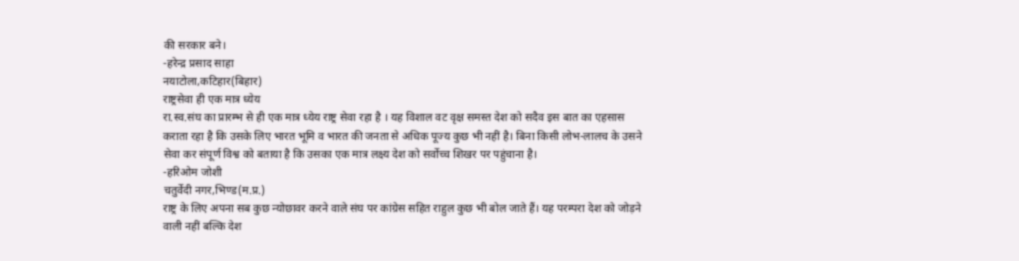की सरकार बने।
-हरेन्द्र प्रसाद साहा
नयाटोला,कटिहार(बिहार)
राष्ट्रसेवा ही एक मात्र ध्येय
रा.स्व.संघ का प्रारम्भ से ही एक मात्र ध्येय राष्ट्र सेवा रहा है । यह विशाल वट वृक्ष समस्त देश को सदैव इस बात का एहसास कराता रहा है कि उसके लिए भारत भूमि व भारत की जनता से अधिक पूज्य कुछ भी नहीं है। बिना किसी लोभ-लालच के उसने सेवा कर संपूर्ण विश्व को बताया है कि उसका एक मात्र लक्ष्य देश को सर्वोच्च शिखर पर पहुंचाना है।
-हरिओम जोशी
चतुर्वेदी नगर,भिण्ड(म.प्र.)
राष्ट्र के लिए अपना सब कुछ न्योछावर करने वाले संघ पर कांग्रेस सहित राहुल कुछ भी बोल जाते हैं। यह परम्परा देश को जोड़ने वाली नहीं बल्कि देश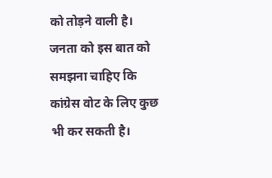को तोड़ने वाली है। जनता को इस बात को समझना चाहिए कि कांग्रेस वोट के लिए कुछ भी कर सकती है।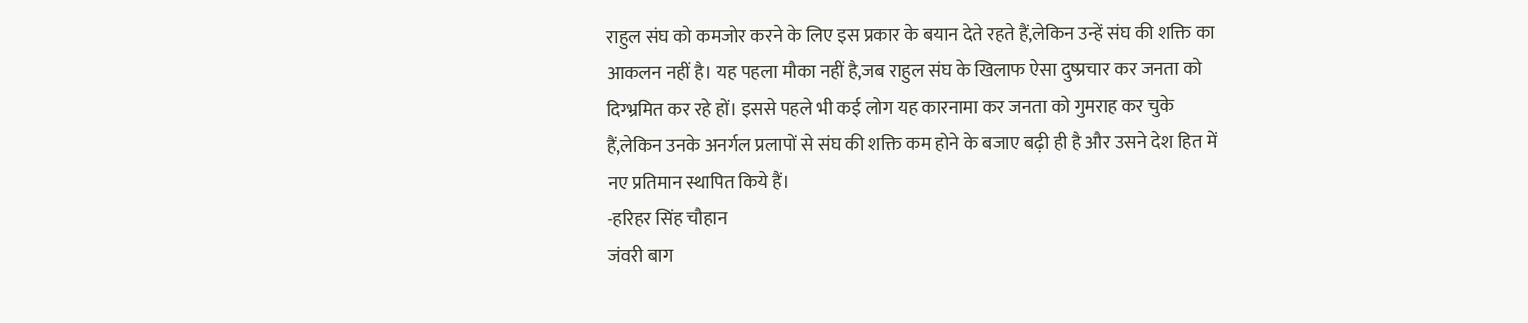राहुल संघ को कमजोर करने के लिए इस प्रकार के बयान देते रहते हैं,लेकिन उन्हें संघ की शक्ति का आकलन नहीं है। यह पहला मौका नहीं है,जब राहुल संघ के खिलाफ ऐसा दुष्प्रचार कर जनता को दिग्भ्रमित कर रहे हों। इससे पहले भी कई लोग यह कारनामा कर जनता को गुमराह कर चुके हैं,लेकिन उनके अनर्गल प्रलापों से संघ की शक्ति कम होने के बजाए बढ़ी ही है और उसने देश हित में नए प्रतिमान स्थापित किये हैं।
-हरिहर सिंह चौहान
जंवरी बाग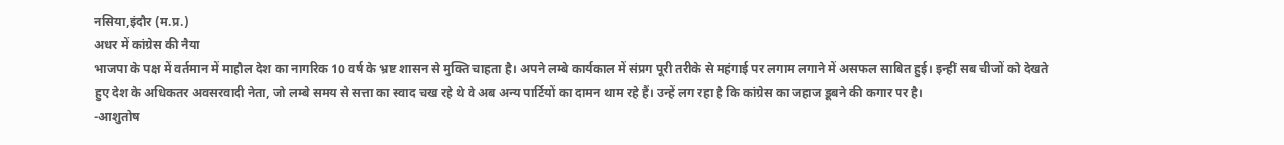नसिया,इंदौर (म.प्र.)
अधर में कांग्रेस की नैया
भाजपा के पक्ष में वर्तमान में माहौल देश का नागरिक 10 वर्ष के भ्रष्ट शासन से मुक्ति चाहता है। अपने लम्बे कार्यकाल में संप्रग पूरी तरीके से महंगाई पर लगाम लगाने में असफल साबित हुई। इन्हीं सब चीजों को देखते हुए देश के अधिकतर अवसरवादी नेता, जो लम्बे समय से सत्ता का स्वाद चख रहे थे वे अब अन्य पार्टियों का दामन थाम रहे हैं। उन्हें लग रहा है कि कांग्रेस का जहाज डूबने की कगार पर है।
-आशुतोष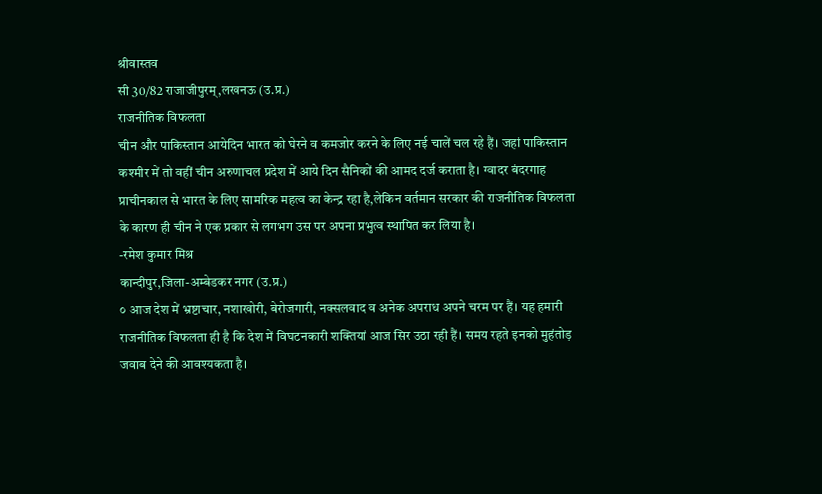श्रीवास्तव
सी 30/82 राजाजीपुरम्,लखनऊ (उ.प्र.)
राजनीतिक विफलता
चीन और पाकिस्तान आयेदिन भारत को घेरने व कमजोर करने के लिए नई चालें चल रहे हैं। जहां पाकिस्तान कश्मीर में तो वहीं चीन अरुणाचल प्रदेश में आये दिन सैनिकों की आमद दर्ज कराता है। ग्वादर बंदरगाह प्राचीनकाल से भारत के लिए सामरिक महत्व का केन्द्र रहा है,लेकिन वर्तमान सरकार की राजनीतिक विफलता के कारण ही चीन ने एक प्रकार से लगभग उस पर अपना प्रभुत्व स्थापित कर लिया है।
-रमेश कुमार मिश्र
कान्दीपुर,जिला-अम्बेडकर नगर (उ.प्र.)
० आज देश में भ्रष्टाचार, नशाखोरी, बेरोजगारी, नक्सलवाद व अनेक अपराध अपने चरम पर हैं। यह हमारी राजनीतिक विफलता ही है कि देश में विघटनकारी शक्तियां आज सिर उठा रही हैं। समय रहते इनको मुहंतोड़ जवाब देने की आवश्यकता है।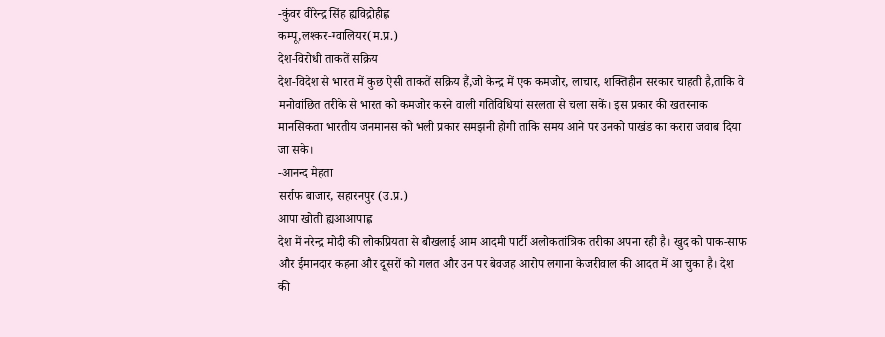-कुंवर वीरेन्द्र सिंह ह्यविद्रोहीह्ण
कम्पू,लश्कर-ग्वालियर(म.प्र.)
देश-विरोधी ताकतें सक्रिय
देश-विदेश से भारत में कुछ ऐसी ताकतें सक्रिय हैं,जो केन्द्र में एक कमजोर, लाचार, शक्तिहीन सरकार चाहती है,ताकि वे मनोवांछित तरीके से भारत को कमजोर करने वाली गतिविधियां सरलता से चला सकें। इस प्रकार की खतरनाक मानसिकता भारतीय जनमानस को भली प्रकार समझनी होगी ताकि समय आने पर उनको पाखंड का करारा जवाब दिया जा सके।
-आनन्द मेहता
सर्राफ बाजार, सहारनपुर (उ.प्र.)
आपा खोती ह्यआआपाह्ण
देश में नरेन्द्र मोदी की लोकप्रियता से बौखलाई आम आदमी पार्टी अलोकतांत्रिक तरीका अपना रही है। खुद को पाक-साफ और ईमानदार कहना और दूसरों को गलत और उन पर बेवजह आरोप लगाना केजरीवाल की आदत में आ चुका है। देश की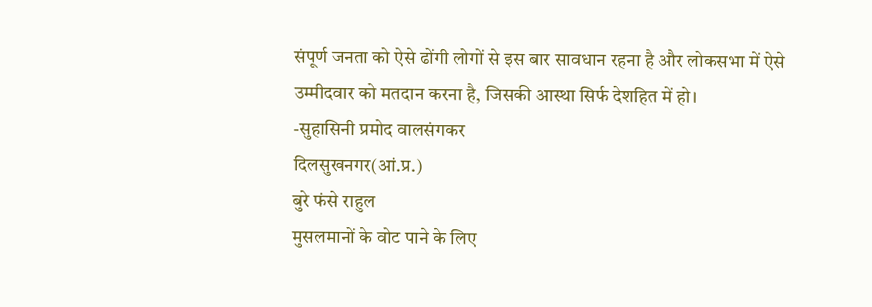संपूर्ण जनता को ऐसे ढोंगी लोगों से इस बार सावधान रहना है और लोकसभा में ऐसे उम्मीदवार को मतदान करना है, जिसकी आस्था सिर्फ देशहित में हो।
-सुहासिनी प्रमोद वालसंगकर
दिलसुखनगर(आं.प्र.)
बुरे फंसे राहुल
मुसलमानों के वोट पाने के लिए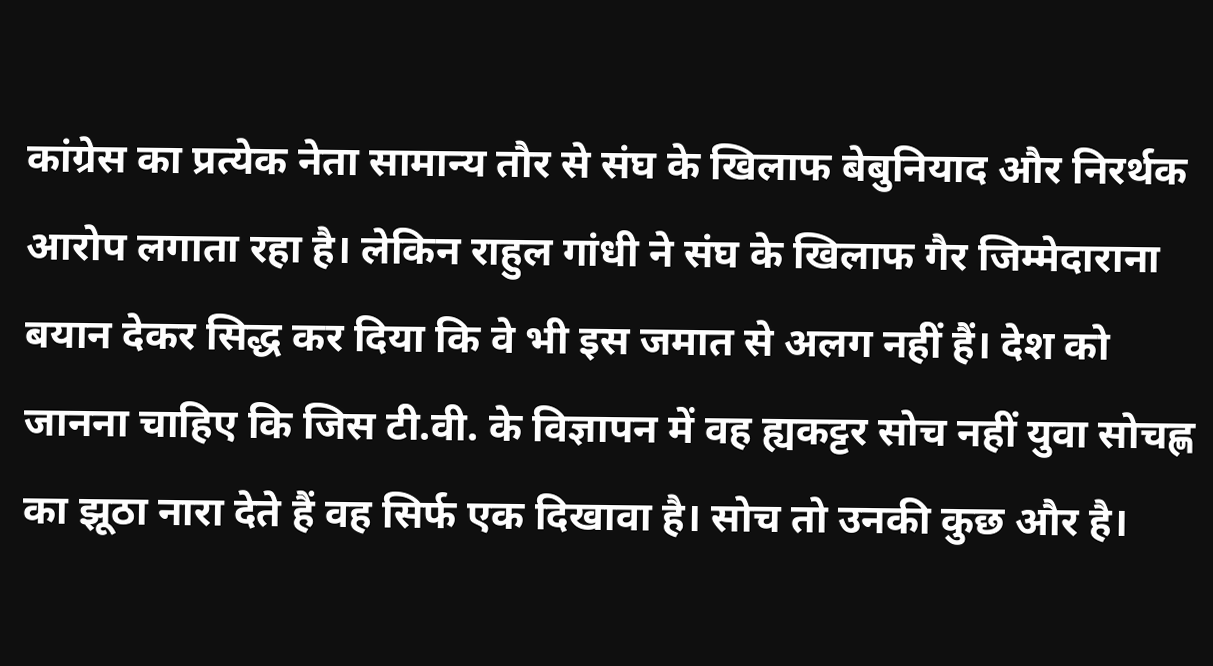कांग्रेस का प्रत्येक नेता सामान्य तौर से संघ के खिलाफ बेबुनियाद और निरर्थक आरोप लगाता रहा है। लेकिन राहुल गांधी ने संघ के खिलाफ गैर जिम्मेदाराना बयान देकर सिद्ध कर दिया कि वे भी इस जमात से अलग नहीं हैं। देश को जानना चाहिए कि जिस टी.वी. के विज्ञापन में वह ह्यकट्टर सोच नहीं युवा सोचह्ण का झूठा नारा देते हैं वह सिर्फ एक दिखावा है। सोच तो उनकी कुछ और है।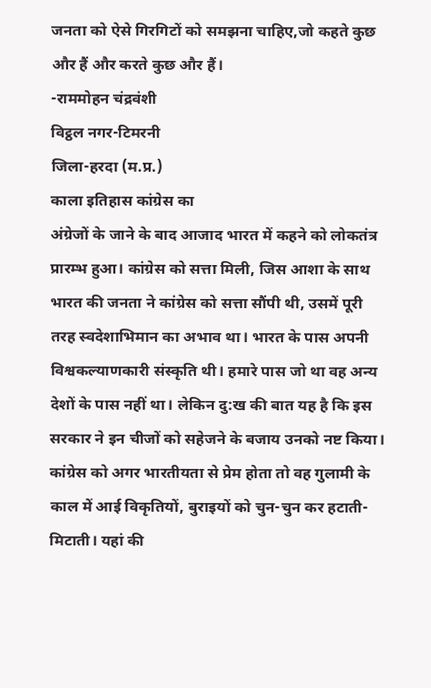जनता को ऐसे गिरगिटों को समझना चाहिए,जो कहते कुछ और हैं और करते कुछ और हैं।
-राममोहन चंद्रवंशी
विट्ठल नगर-टिमरनी
जिला-हरदा (म.प्र.)
काला इतिहास कांग्रेस का
अंग्रेजों के जाने के बाद आजाद भारत में कहने को लोकतंत्र प्रारम्भ हुआ। कांग्रेस को सत्ता मिली, जिस आशा के साथ भारत की जनता ने कांग्रेस को सत्ता सौंपी थी, उसमें पूरी तरह स्वदेशाभिमान का अभाव था। भारत के पास अपनी विश्वकल्याणकारी संस्कृति थी। हमारे पास जो था वह अन्य देशों के पास नहीं था। लेकिन दु:ख की बात यह है कि इस सरकार ने इन चीजों को सहेजने के बजाय उनको नष्ट किया। कांग्रेस को अगर भारतीयता से प्रेम होता तो वह गुलामी के काल में आई विकृतियों, बुराइयों को चुन-चुन कर हटाती-मिटाती। यहां की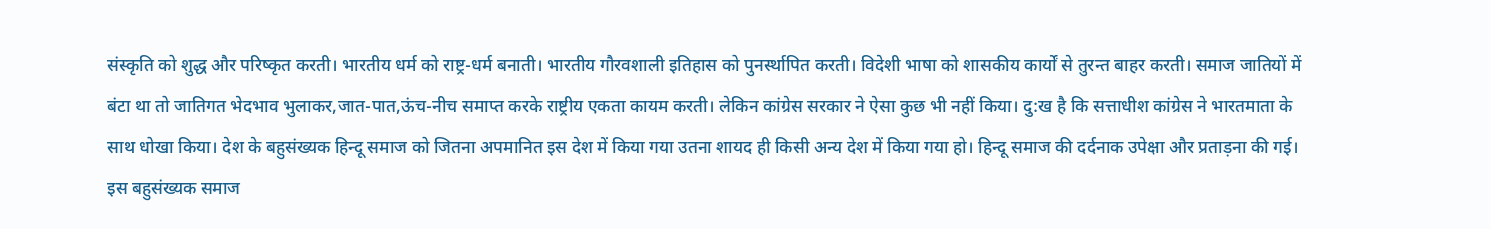संस्कृति को शुद्ध और परिष्कृत करती। भारतीय धर्म को राष्ट्र-धर्म बनाती। भारतीय गौरवशाली इतिहास को पुनर्स्थापित करती। विदेशी भाषा को शासकीय कार्यों से तुरन्त बाहर करती। समाज जातियों में बंटा था तो जातिगत भेदभाव भुलाकर,जात-पात,ऊंच-नीच समाप्त करके राष्ट्रीय एकता कायम करती। लेकिन कांग्रेस सरकार ने ऐसा कुछ भी नहीं किया। दु:ख है कि सत्ताधीश कांग्रेस ने भारतमाता के साथ धोखा किया। देश के बहुसंख्यक हिन्दू समाज को जितना अपमानित इस देश में किया गया उतना शायद ही किसी अन्य देश में किया गया हो। हिन्दू समाज की दर्दनाक उपेक्षा और प्रताड़ना की गई। इस बहुसंख्यक समाज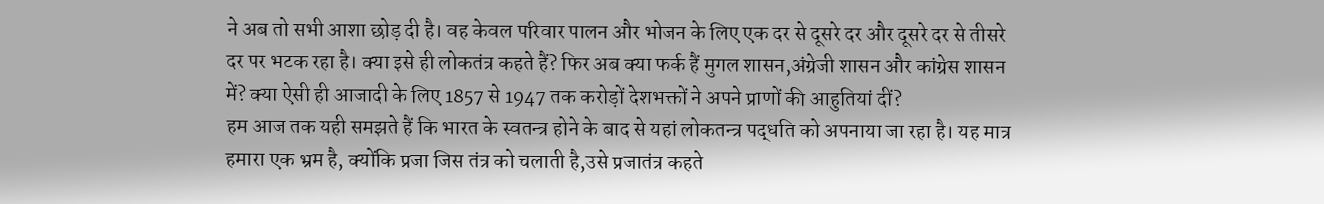ने अब तो सभी आशा छोड़ दी है। वह केवल परिवार पालन और भोजन के लिए एक दर से दूसरे दर और दूसरे दर से तीसरे दर पर भटक रहा है। क्या इसे ही लोकतंत्र कहते हैं? फिर अब क्या फर्क हैं मुगल शासन,अंग्रेजी शासन और कांग्रेस शासन में? क्या ऐसी ही आजादी के लिए 1857 से 1947 तक करोड़ों देशभक्तों ने अपने प्राणों की आहुतियां दीं?
हम आज तक यही समझते हैं कि भारत के स्वतन्त्र होने के बाद से यहां लोकतन्त्र पद्धति को अपनाया जा रहा है। यह मात्र हमारा एक भ्रम है, क्योंकि प्रजा जिस तंत्र को चलाती है,उसे प्रजातंत्र कहते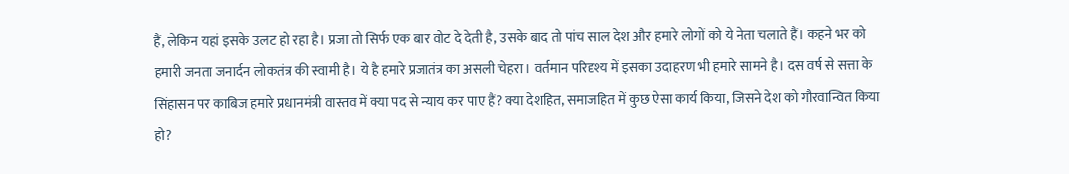हैं, लेकिन यहां इसके उलट हो रहा है। प्रजा तो सिर्फ एक बार वोट दे देती है, उसके बाद तो पांच साल देश और हमारे लोगों को ये नेता चलाते हैं। कहने भर को हमारी जनता जनार्दन लोकतंत्र की स्वामी है। ये है हमारे प्रजातंत्र का असली चेहरा। वर्तमान परिदृश्य में इसका उदाहरण भी हमारे सामने है। दस वर्ष से सत्ता के सिंहासन पर काबिज हमारे प्रधानमंत्री वास्तव में क्या पद से न्याय कर पाए हैं? क्या देशहित, समाजहित में कुछ ऐसा कार्य किया, जिसने देश को गौरवान्वित किया हो?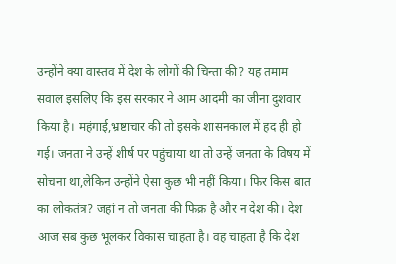उन्होंने क्या वास्तव में देश के लोगों की चिन्ता की? यह तमाम सवाल इसलिए कि इस सरकार ने आम आदमी का जीना दुशवार किया है। महंगाई,भ्रष्टाचार की तो इसके शासनकाल में हद ही हो गई। जनता ने उन्हें शीर्ष पर पहुंचाया था तो उन्हें जनता के विषय में सोचना था,लेकिन उन्होंने ऐसा कुछ भी नहीं किया। फिर किस बात का लोकतंत्र? जहां न तो जनता की फिक्र है और न देश की। देश आज सब कुछ भूलकर विकास चाहता है। वह चाहता है कि देश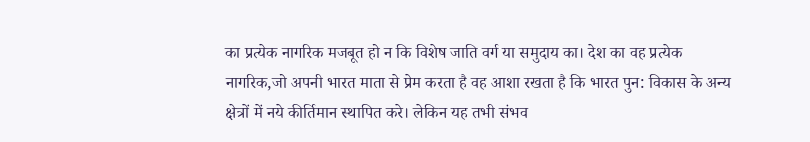का प्रत्येक नागरिक मजबूत हो न कि विशेष जाति वर्ग या समुदाय का। देश का वह प्रत्येक नागरिक,जो अपनी भारत माता से प्रेम करता है वह आशा रखता है कि भारत पुन: विकास के अन्य क्षेत्रों में नये कीर्तिमान स्थापित करे। लेकिन यह तभी संभव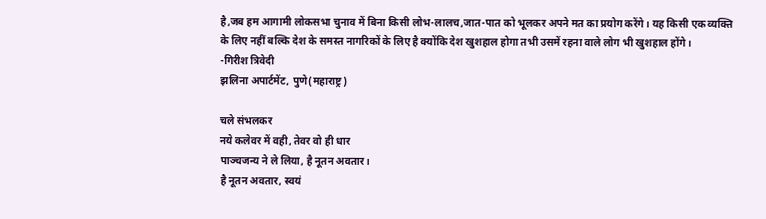है,जब हम आगामी लोकसभा चुनाव में बिना किसी लोभ-लालच,जात-पात को भूलकर अपने मत का प्रयोग करेंगे। यह किसी एक व्यक्ति के लिए नहीं बल्कि देश के समस्त नागरिकों के लिए है क्योंकि देश खुशहाल होगा तभी उसमें रहना वाले लोग भी खुशहाल होंगे।
-गिरीश त्रिवेदी
झलिना अपार्टमेंट, पुणे(महाराष्ट्र)

चले संभलकर
नये कलेवर में वही, तेवर वो ही धार
पाञ्चजन्य ने ले लिया, है नूतन अवतार।
है नूतन अवतार, स्वयं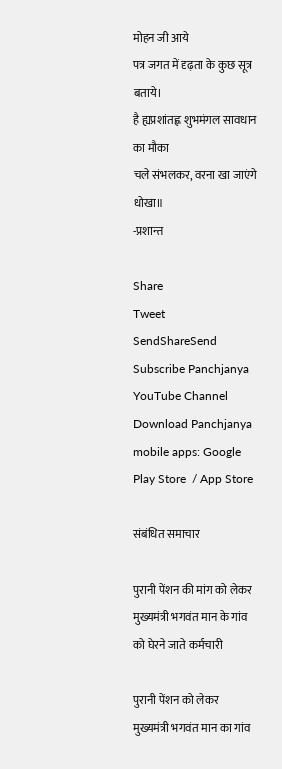मोहन जी आये
पत्र जगत में दृढ़ता के कुछ सूत्र बताये।
है ह्यप्रशांतह्ण शुभमंगल सावधान का मौका
चले संभलकर, वरना खा जाएंगे धोखा॥
-प्रशान्त

Share
Tweet
SendShareSend
Subscribe Panchjanya YouTube Channel
Download Panchjanya mobile apps: Google Play Store  / App Store

संबंधित समाचार

पुरानी पेंशन की मांग को लेकर मुख्यमंत्री भगवंत मान के गांव को घेरने जाते कर्मचारी

पुरानी पेंशन को लेकर मुख्यमंत्री भगवंत मान का गांव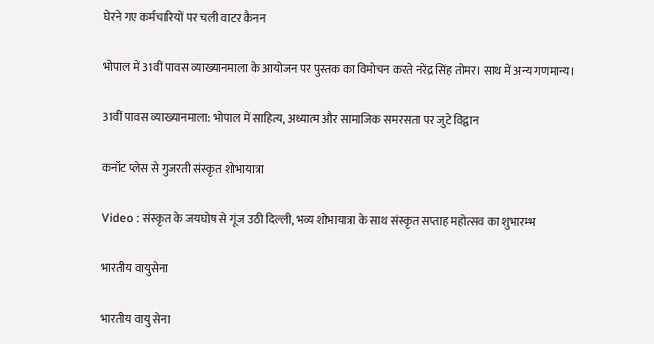घेरने गए कर्मचारियों पर चली वाटर कैनन

भोपाल में 31वीं पावस व्याख्यानमाला के आयोजन पर पुस्तक का विमोचन करते नरेंद्र सिंह तोमर। साथ में अन्य गणमान्य।

31वीं पावस व्याख्यानमाला: भोपाल में साहित्य, अध्यात्म और सामाजिक समरसता पर जुटे विद्वान

कनॉट प्लेस से गुजरती संस्कृत शोभायात्रा

Video : संस्कृत के जयघोष से गूंज उठी दिल्ली, भव्य शोभायात्रा के साथ संस्कृत सप्ताह महोत्सव का शुभारम्भ

भारतीय वायुसेना

भारतीय वायु सेना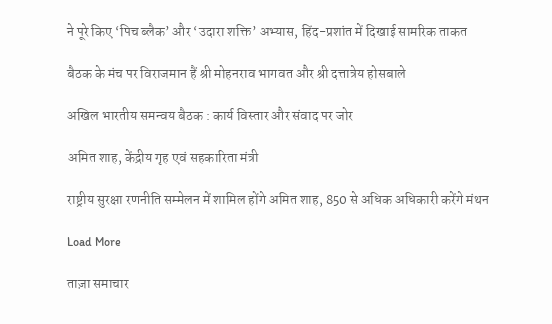ने पूरे किए ‘पिच ब्लैक’ और ‘उदारा शक्ति’ अभ्यास, हिंद-प्रशांत में दिखाई सामरिक ताकत

बैठक के मंच पर विराजमान हैं श्री मोहनराव भागवत और श्री दत्तात्रेय होसबाले

अखिल भारतीय समन्वय बैठक : कार्य विस्तार और संवाद पर जोर

अमित शाह, केंद्रीय गृह एवं सहकारिता मंत्री

राष्ट्रीय सुरक्षा रणनीति सम्मेलन में शामिल होंगे अमित शाह, 850 से अधिक अधिकारी करेंगे मंथन

Load More

ताज़ा समाचार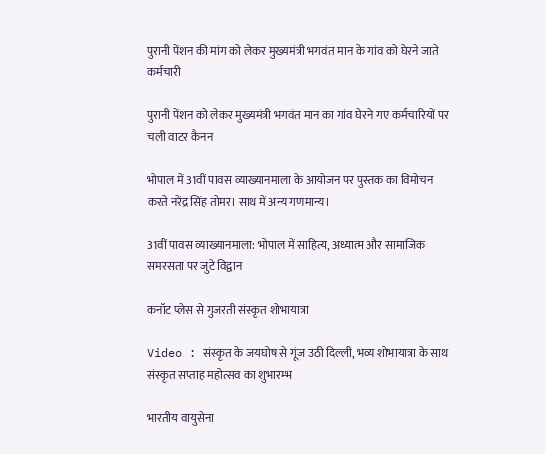पुरानी पेंशन की मांग को लेकर मुख्यमंत्री भगवंत मान के गांव को घेरने जाते कर्मचारी

पुरानी पेंशन को लेकर मुख्यमंत्री भगवंत मान का गांव घेरने गए कर्मचारियों पर चली वाटर कैनन

भोपाल में 31वीं पावस व्याख्यानमाला के आयोजन पर पुस्तक का विमोचन करते नरेंद्र सिंह तोमर। साथ में अन्य गणमान्य।

31वीं पावस व्याख्यानमाला: भोपाल में साहित्य, अध्यात्म और सामाजिक समरसता पर जुटे विद्वान

कनॉट प्लेस से गुजरती संस्कृत शोभायात्रा

Video : संस्कृत के जयघोष से गूंज उठी दिल्ली, भव्य शोभायात्रा के साथ संस्कृत सप्ताह महोत्सव का शुभारम्भ

भारतीय वायुसेना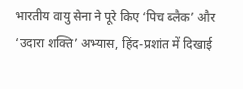भारतीय वायु सेना ने पूरे किए ‘पिच ब्लैक’ और ‘उदारा शक्ति’ अभ्यास, हिंद-प्रशांत में दिखाई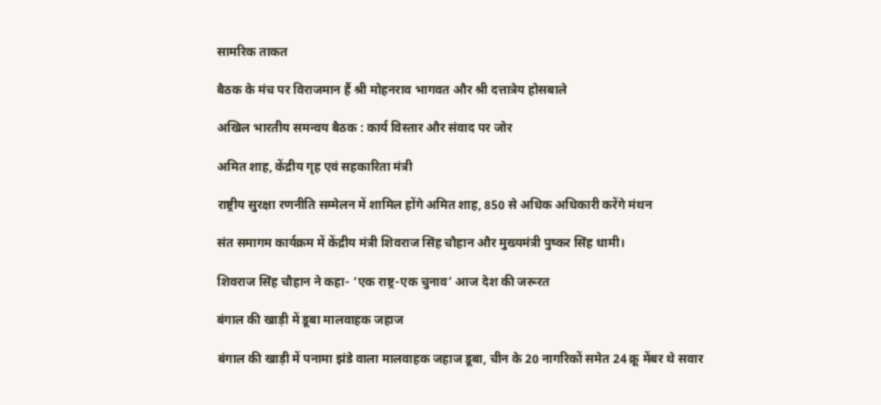सामरिक ताकत

बैठक के मंच पर विराजमान हैं श्री मोहनराव भागवत और श्री दत्तात्रेय होसबाले

अखिल भारतीय समन्वय बैठक : कार्य विस्तार और संवाद पर जोर

अमित शाह, केंद्रीय गृह एवं सहकारिता मंत्री

राष्ट्रीय सुरक्षा रणनीति सम्मेलन में शामिल होंगे अमित शाह, 850 से अधिक अधिकारी करेंगे मंथन

संत समागम कार्यक्रम में केंद्रीय मंत्री शिवराज सिंह चौहान और मुख्यमंत्री पुष्कर सिंह धामी।

शिवराज सिंह चौहान ने कहा- ‘एक राष्ट्र-एक चुनाव’ आज देश की जरूरत

बंगाल की खाड़ी में डूबा मालवाहक जहाज

बंगाल की खाड़ी में पनामा झंडे वाला मालवाहक जहाज डूबा, चीन के 20 नागरिकों समेत 24 क्रू मेंबर थे सवार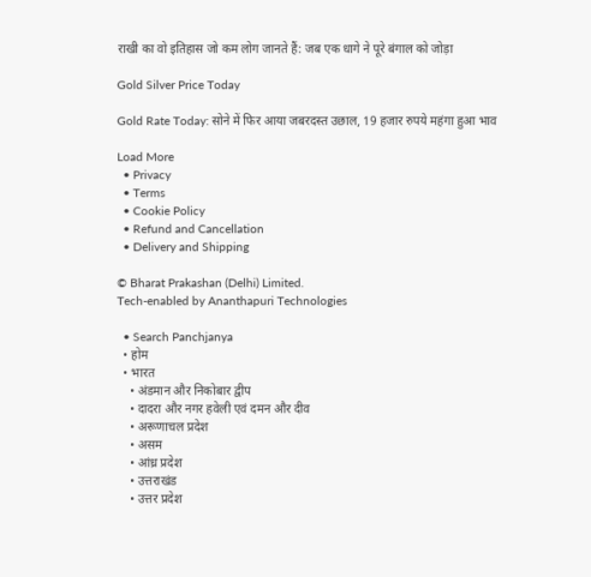राखी का वो इतिहास जो कम लोग जानते हैं: जब एक धागे ने पूरे बंगाल को जोड़ा

Gold Silver Price Today

Gold Rate Today: सोने में फिर आया जबरदस्त उछाल, 19 हजार रुपये महंगा हुआ भाव

Load More
  • Privacy
  • Terms
  • Cookie Policy
  • Refund and Cancellation
  • Delivery and Shipping

© Bharat Prakashan (Delhi) Limited.
Tech-enabled by Ananthapuri Technologies

  • Search Panchjanya
  • होम
  • भारत
    • अंडमान और निकोबार द्वीप
    • दादरा और नगर हवेली एवं दमन और दीव
    • अरूणाचल प्रदेश
    • असम
    • आंध्र प्रदेश
    • उत्तराखंड
    • उत्तर प्रदेश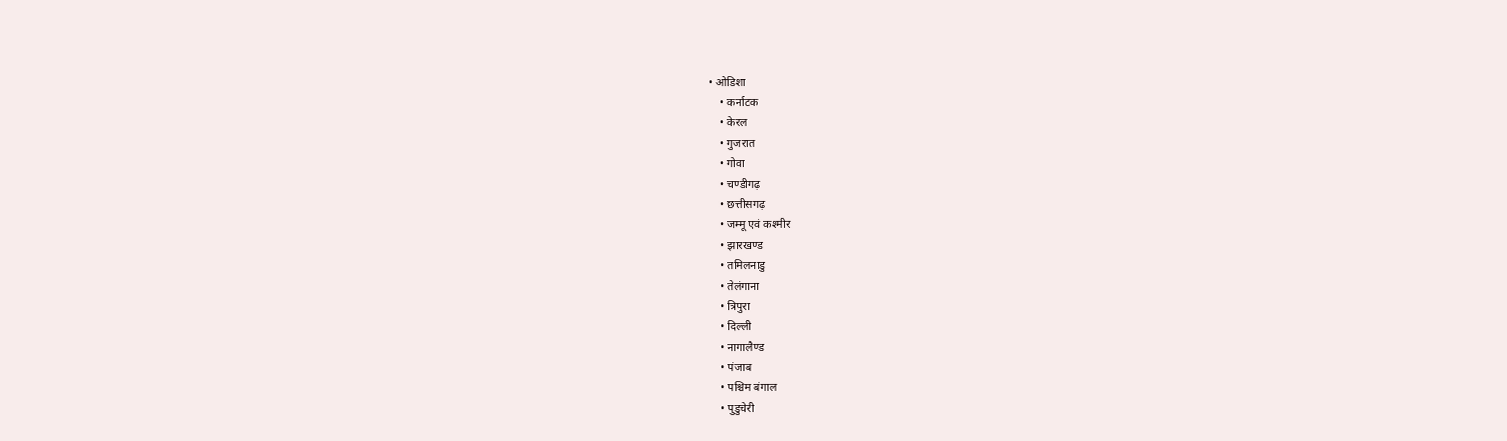• ओडिशा
    • कर्नाटक
    • केरल
    • गुजरात
    • गोवा
    • चण्‍डीगढ़
    • छत्तीसगढ़
    • जम्‍मू एवं कश्‍मीर
    • झारखण्‍ड
    • तमिलनाडु
    • तेलंगाना
    • त्रिपुरा
    • दिल्ली
    • नागालैण्‍ड
    • पंजाब
    • पश्चिम बंगाल
    • पुडुचेरी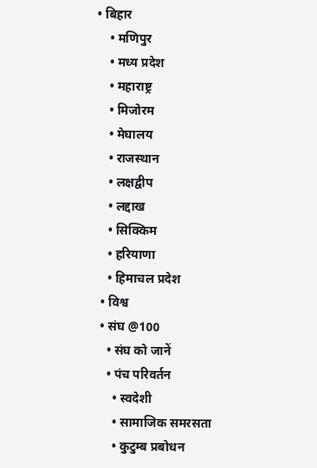• बिहार
    • मणिपुर
    • मध्य प्रदेश
    • महाराष्ट्र
    • मिजोरम
    • मेघालय
    • राजस्थान
    • लक्षद्वीप
    • लद्दाख
    • सिक्किम
    • हरियाणा
    • हिमाचल प्रदेश
  • विश्व
  • संघ @100
    • संघ को जानें
    • पंच परिवर्तन
      • स्वदेशी
      • सामाजिक समरसता
      • कुटुम्ब प्रबोधन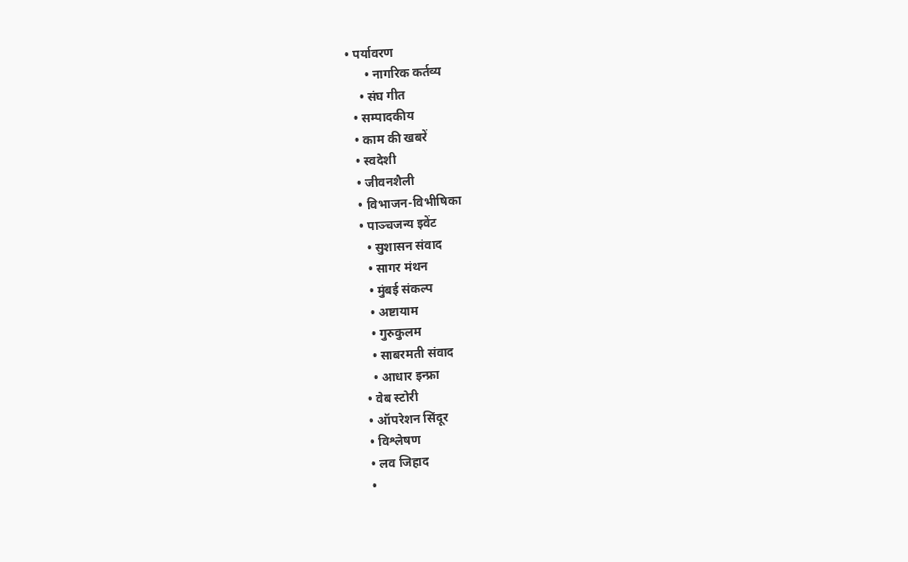• पर्यावरण
      • नागरिक कर्तव्य
    • संघ गीत
  • सम्पादकीय
  • काम की खबरें
  • स्वदेशी
  • जीवनशैली
  • विभाजन-विभीषिका
  • पाञ्चजन्य इवेंट
    • सुशासन संवाद
    • सागर मंथन
    • मुंबई संकल्प
    • अष्टायाम
    • गुरुकुलम
    • साबरमती संवाद
    • आधार इन्फ्रा
  • वेब स्टोरी
  • ऑपरेशन सिंदूर
  • विश्लेषण
  • लव जिहाद
  •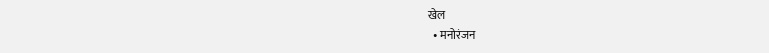खेल
  • मनोरंजन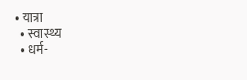• यात्रा
  • स्वास्थ्य
  • धर्म-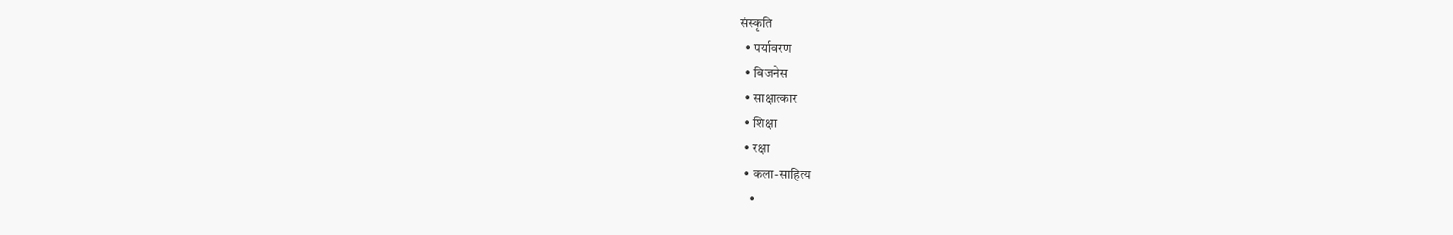संस्कृति
  • पर्यावरण
  • बिजनेस
  • साक्षात्कार
  • शिक्षा
  • रक्षा
  • कला-साहित्य
    •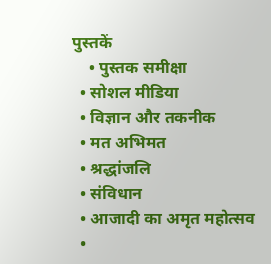पुस्तकें
    • पुस्तक समीक्षा
  • सोशल मीडिया
  • विज्ञान और तकनीक
  • मत अभिमत
  • श्रद्धांजलि
  • संविधान
  • आजादी का अमृत महोत्सव
  •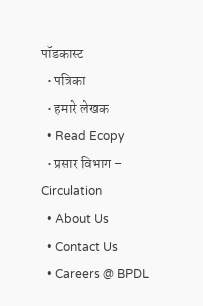पॉडकास्ट
  • पत्रिका
  • हमारे लेखक
  • Read Ecopy
  • प्रसार विभाग – Circulation
  • About Us
  • Contact Us
  • Careers @ BPDL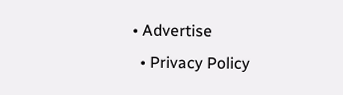• Advertise
  • Privacy Policy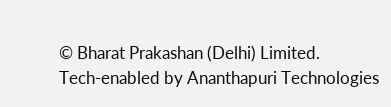© Bharat Prakashan (Delhi) Limited.
Tech-enabled by Ananthapuri Technologies